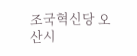조국혁신당 오산시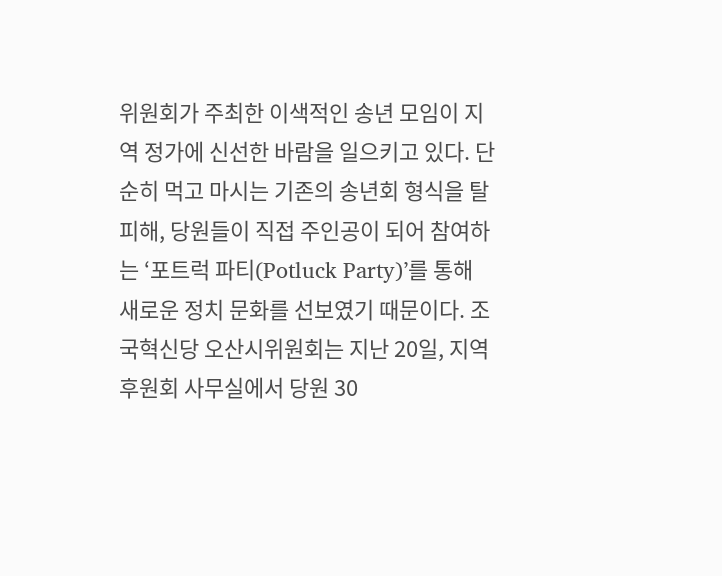위원회가 주최한 이색적인 송년 모임이 지역 정가에 신선한 바람을 일으키고 있다. 단순히 먹고 마시는 기존의 송년회 형식을 탈피해, 당원들이 직접 주인공이 되어 참여하는 ‘포트럭 파티(Potluck Party)’를 통해 새로운 정치 문화를 선보였기 때문이다. 조국혁신당 오산시위원회는 지난 20일, 지역 후원회 사무실에서 당원 30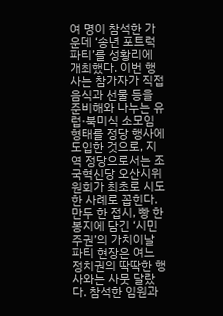여 명이 참석한 가운데 ‘송년 포트럭 파티’를 성황리에 개최했다. 이번 행사는 참가자가 직접 음식과 선물 등을 준비해와 나누는 유럽·북미식 소모임 형태를 정당 행사에 도입한 것으로, 지역 정당으로서는 조국혁신당 오산시위원회가 최초로 시도한 사례로 꼽힌다. 만두 한 접시, 빵 한 봉지에 담긴 ‘시민 주권’의 가치이날 파티 현장은 여느 정치권의 딱딱한 행사와는 사뭇 달랐다. 참석한 임원과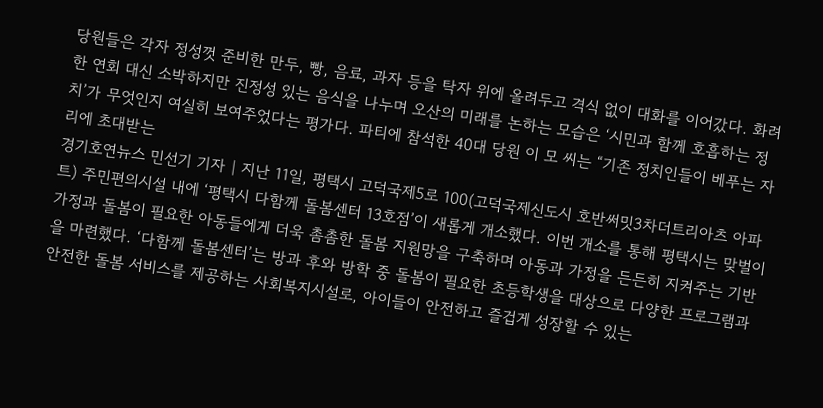당원들은 각자 정성껏 준비한 만두, 빵, 음료, 과자 등을 탁자 위에 올려두고 격식 없이 대화를 이어갔다. 화려한 연회 대신 소박하지만 진정성 있는 음식을 나누며 오산의 미래를 논하는 모습은 ‘시민과 함께 호흡하는 정치’가 무엇인지 여실히 보여주었다는 평가다. 파티에 참석한 40대 당원 이 모 씨는 “기존 정치인들이 베푸는 자리에 초대받는
경기호연뉴스 민선기 기자 | 지난 11일, 평택시 고덕국제5로 100(고덕국제신도시 호반써밋3차더트리아츠 아파트) 주민편의시설 내에 ‘평택시 다함께 돌봄센터 13호점’이 새롭게 개소했다. 이번 개소를 통해 평택시는 맞벌이 가정과 돌봄이 필요한 아동들에게 더욱 촘촘한 돌봄 지원망을 구축하며 아동과 가정을 든든히 지켜주는 기반을 마련했다. ‘다함께 돌봄센터’는 방과 후와 방학 중 돌봄이 필요한 초등학생을 대상으로 다양한 프로그램과 안전한 돌봄 서비스를 제공하는 사회복지시설로, 아이들이 안전하고 즐겁게 성장할 수 있는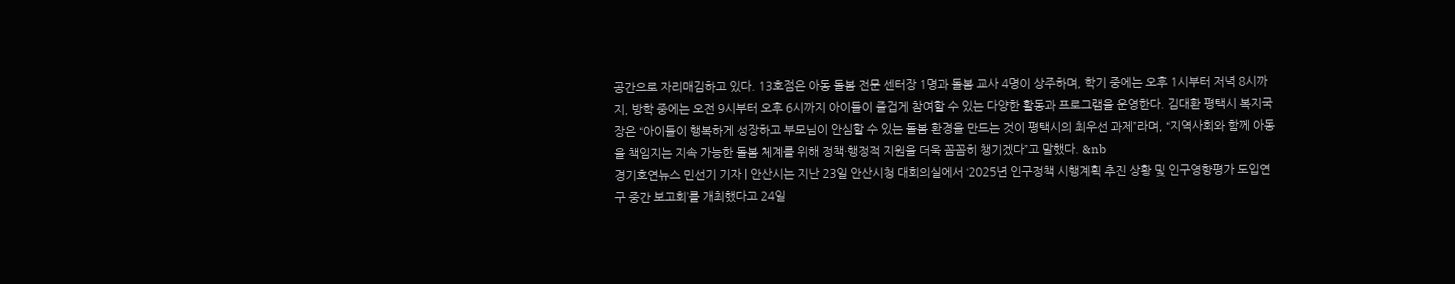공간으로 자리매김하고 있다. 13호점은 아동 돌봄 전문 센터장 1명과 돌봄 교사 4명이 상주하며, 학기 중에는 오후 1시부터 저녁 8시까지, 방학 중에는 오전 9시부터 오후 6시까지 아이들이 즐겁게 참여할 수 있는 다양한 활동과 프로그램을 운영한다. 김대환 평택시 복지국장은 “아이들이 행복하게 성장하고 부모님이 안심할 수 있는 돌봄 환경을 만드는 것이 평택시의 최우선 과제”라며, “지역사회와 함께 아동을 책임지는 지속 가능한 돌봄 체계를 위해 정책·행정적 지원을 더욱 꼼꼼히 챙기겠다”고 말했다. &nb
경기호연뉴스 민선기 기자 | 안산시는 지난 23일 안산시청 대회의실에서 ‘2025년 인구정책 시행계획 추진 상황 및 인구영향평가 도입연구 중간 보고회’를 개최했다고 24일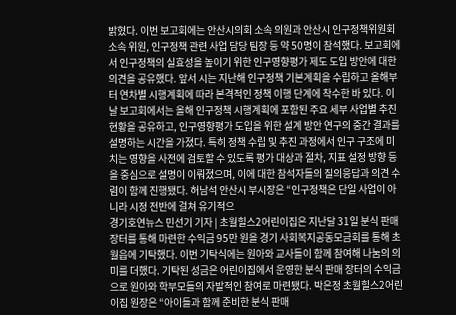밝혔다. 이번 보고회에는 안산시의회 소속 의원과 안산시 인구정책위원회 소속 위원, 인구정책 관련 사업 담당 팀장 등 약 50명이 참석했다. 보고회에서 인구정책의 실효성을 높이기 위한 인구영향평가 제도 도입 방안에 대한 의견을 공유했다. 앞서 시는 지난해 인구정책 기본계획을 수립하고 올해부터 연차별 시행계획에 따라 본격적인 정책 이행 단계에 착수한 바 있다. 이날 보고회에서는 올해 인구정책 시행계획에 포함된 주요 세부 사업별 추진 현황을 공유하고, 인구영향평가 도입을 위한 설계 방안 연구의 중간 결과를 설명하는 시간을 가졌다. 특히 정책 수립 및 추진 과정에서 인구 구조에 미치는 영향을 사전에 검토할 수 있도록 평가 대상과 절차, 지표 설정 방향 등을 중심으로 설명이 이뤄졌으며, 이에 대한 참석자들의 질의응답과 의견 수렴이 함께 진행됐다. 허남석 안산시 부시장은 “인구정책은 단일 사업이 아니라 시정 전반에 걸쳐 유기적으
경기호연뉴스 민선기 기자 | 초월힐스2어린이집은 지난달 31일 분식 판매 장터를 통해 마련한 수익금 95만 원을 경기 사회복지공동모금회를 통해 초월읍에 기탁했다. 이번 기탁식에는 원아와 교사들이 함께 참여해 나눔의 의미를 더했다. 기탁된 성금은 어린이집에서 운영한 분식 판매 장터의 수익금으로 원아와 학부모들의 자발적인 참여로 마련됐다. 박은정 초월힐스2어린이집 원장은 “아이들과 함께 준비한 분식 판매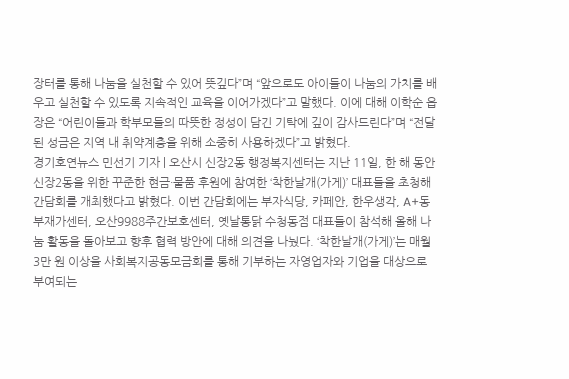장터를 통해 나눔을 실천할 수 있어 뜻깊다”며 “앞으로도 아이들이 나눔의 가치를 배우고 실천할 수 있도록 지속적인 교육을 이어가겠다”고 말했다. 이에 대해 이학순 읍장은 “어린이들과 학부모들의 따뜻한 정성이 담긴 기탁에 깊이 감사드린다”며 “전달된 성금은 지역 내 취약계층을 위해 소중히 사용하겠다”고 밝혔다.
경기호연뉴스 민선기 기자 | 오산시 신장2동 행정복지센터는 지난 11일, 한 해 동안 신장2동을 위한 꾸준한 현금·물품 후원에 참여한 ‘착한날개(가게)’ 대표들을 초청해 간담회를 개최했다고 밝혔다. 이번 간담회에는 부자식당, 카페안, 한우생각, A+동부재가센터, 오산9988주간보호센터, 옛날통닭 수청동점 대표들이 참석해 올해 나눔 활동을 돌아보고 향후 협력 방안에 대해 의견을 나눴다. ‘착한날개(가게)’는 매월 3만 원 이상을 사회복지공동모금회를 통해 기부하는 자영업자와 기업을 대상으로 부여되는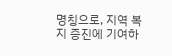명칭으로, 지역 복지 증진에 기여하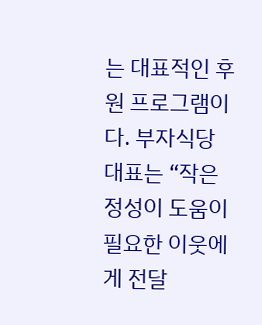는 대표적인 후원 프로그램이다. 부자식당 대표는 “작은 정성이 도움이 필요한 이웃에게 전달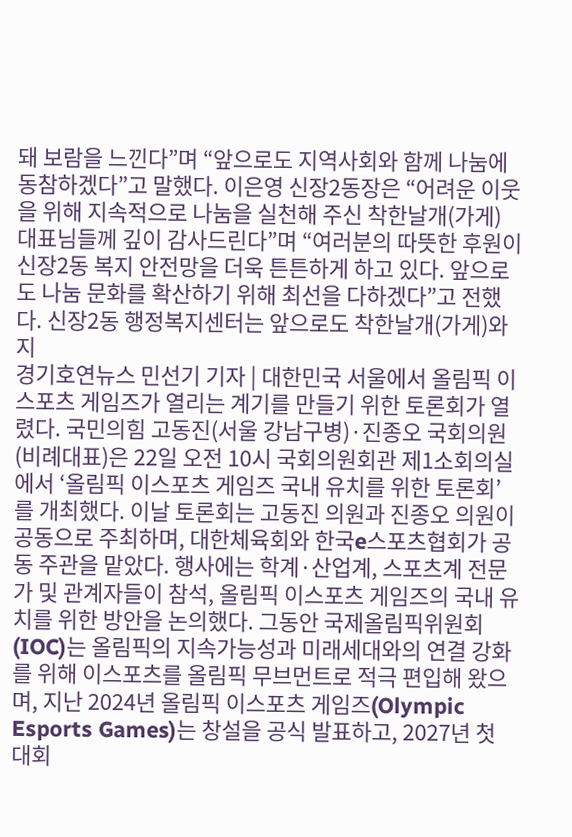돼 보람을 느낀다”며 “앞으로도 지역사회와 함께 나눔에 동참하겠다”고 말했다. 이은영 신장2동장은 “어려운 이웃을 위해 지속적으로 나눔을 실천해 주신 착한날개(가게) 대표님들께 깊이 감사드린다”며 “여러분의 따뜻한 후원이 신장2동 복지 안전망을 더욱 튼튼하게 하고 있다. 앞으로도 나눔 문화를 확산하기 위해 최선을 다하겠다”고 전했다. 신장2동 행정복지센터는 앞으로도 착한날개(가게)와 지
경기호연뉴스 민선기 기자 | 대한민국 서울에서 올림픽 이스포츠 게임즈가 열리는 계기를 만들기 위한 토론회가 열렸다. 국민의힘 고동진(서울 강남구병)·진종오 국회의원(비례대표)은 22일 오전 10시 국회의원회관 제1소회의실에서 ‘올림픽 이스포츠 게임즈 국내 유치를 위한 토론회’를 개최했다. 이날 토론회는 고동진 의원과 진종오 의원이 공동으로 주최하며, 대한체육회와 한국e스포츠협회가 공동 주관을 맡았다. 행사에는 학계·산업계, 스포츠계 전문가 및 관계자들이 참석, 올림픽 이스포츠 게임즈의 국내 유치를 위한 방안을 논의했다. 그동안 국제올림픽위원회(IOC)는 올림픽의 지속가능성과 미래세대와의 연결 강화를 위해 이스포츠를 올림픽 무브먼트로 적극 편입해 왔으며, 지난 2024년 올림픽 이스포츠 게임즈(Olympic Esports Games)는 창설을 공식 발표하고, 2027년 첫 대회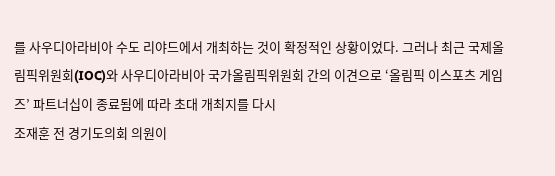를 사우디아라비아 수도 리야드에서 개최하는 것이 확정적인 상황이었다. 그러나 최근 국제올림픽위원회(IOC)와 사우디아라비아 국가올림픽위원회 간의 이견으로 ‘올림픽 이스포츠 게임즈’ 파트너십이 종료됨에 따라 초대 개최지를 다시
조재훈 전 경기도의회 의원이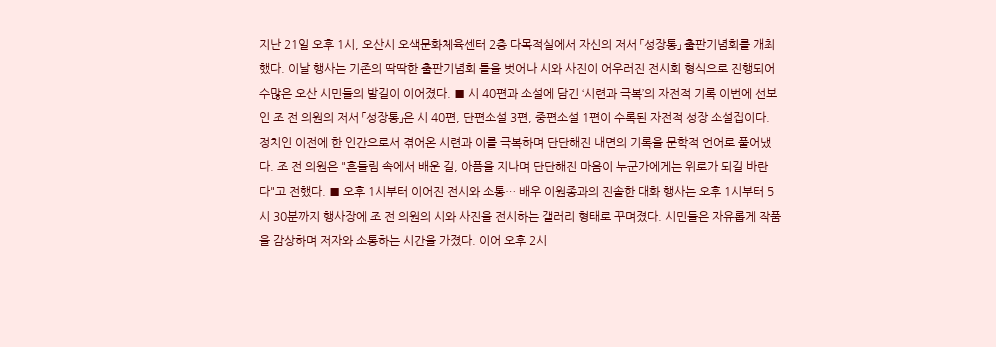지난 21일 오후 1시, 오산시 오색문화체육센터 2층 다목적실에서 자신의 저서 「성장통」 출판기념회를 개최했다. 이날 행사는 기존의 딱딱한 출판기념회 틀을 벗어나 시와 사진이 어우러진 전시회 형식으로 진행되어 수많은 오산 시민들의 발길이 이어졌다. ■ 시 40편과 소설에 담긴 ‘시련과 극복’의 자전적 기록 이번에 선보인 조 전 의원의 저서 「성장통」은 시 40편, 단편소설 3편, 중편소설 1편이 수록된 자전적 성장 소설집이다. 정치인 이전에 한 인간으로서 겪어온 시련과 이를 극복하며 단단해진 내면의 기록을 문학적 언어로 풀어냈다. 조 전 의원은 "흔들림 속에서 배운 길, 아픔을 지나며 단단해진 마음이 누군가에게는 위로가 되길 바란다"고 전했다. ■ 오후 1시부터 이어진 전시와 소통… 배우 이원종과의 진솔한 대화 행사는 오후 1시부터 5시 30분까지 행사장에 조 전 의원의 시와 사진을 전시하는 갤러리 형태로 꾸며졌다. 시민들은 자유롭게 작품을 감상하며 저자와 소통하는 시간을 가졌다. 이어 오후 2시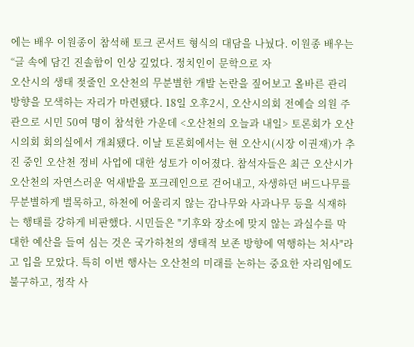에는 배우 이원종이 참석해 토크 콘서트 형식의 대담을 나눴다. 이원종 배우는 “글 속에 담긴 진솔함이 인상 깊었다. 정치인이 문학으로 자
오산시의 생태 젖줄인 오산천의 무분별한 개발 논란을 짚어보고 올바른 관리 방향을 모색하는 자리가 마련됐다. 18일 오후2시, 오산시의회 전예슬 의원 주관으로 시민 50여 명이 참석한 가운데 <오산천의 오늘과 내일> 토론회가 오산시의회 회의실에서 개최됐다. 이날 토론회에서는 현 오산시(시장 이권재)가 추진 중인 오산천 정비 사업에 대한 성토가 이어졌다. 참석자들은 최근 오산시가 오산천의 자연스러운 억새밭을 포크레인으로 걷어내고, 자생하던 버드나무를 무분별하게 벌목하고, 하천에 어울리지 않는 감나무와 사과나무 등을 식재하는 행태를 강하게 비판했다. 시민들은 "기후와 장소에 맞지 않는 과실수를 막대한 예산을 들여 심는 것은 국가하천의 생태적 보존 방향에 역행하는 처사"라고 입을 모았다. 특히 이번 행사는 오산천의 미래를 논하는 중요한 자리임에도 불구하고, 정작 사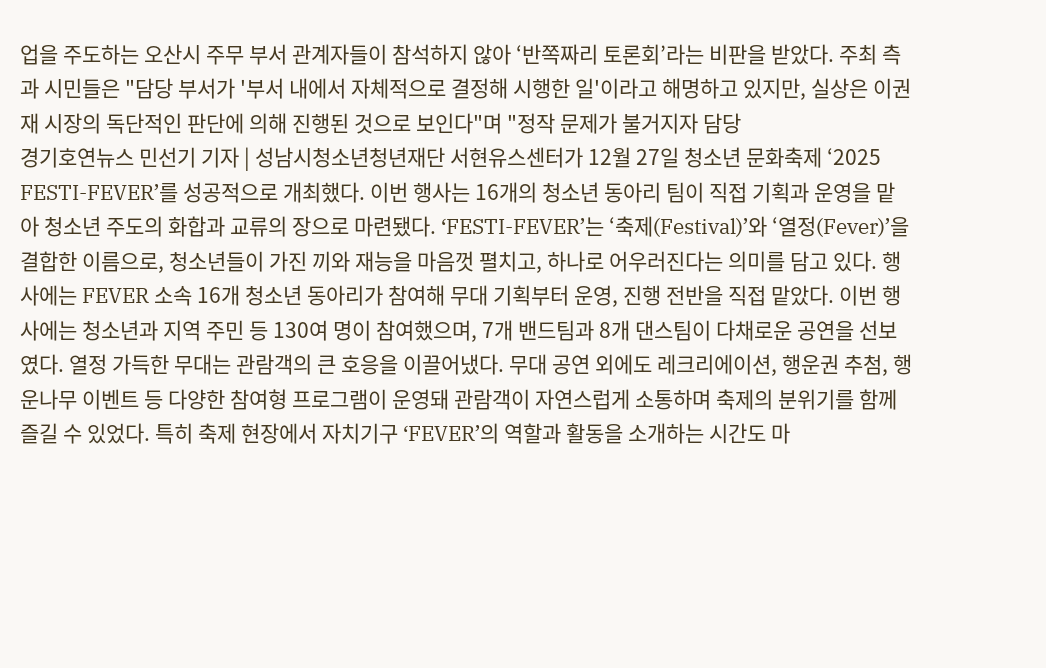업을 주도하는 오산시 주무 부서 관계자들이 참석하지 않아 ‘반쪽짜리 토론회’라는 비판을 받았다. 주최 측과 시민들은 "담당 부서가 '부서 내에서 자체적으로 결정해 시행한 일'이라고 해명하고 있지만, 실상은 이권재 시장의 독단적인 판단에 의해 진행된 것으로 보인다"며 "정작 문제가 불거지자 담당
경기호연뉴스 민선기 기자 | 성남시청소년청년재단 서현유스센터가 12월 27일 청소년 문화축제 ‘2025 FESTI-FEVER’를 성공적으로 개최했다. 이번 행사는 16개의 청소년 동아리 팀이 직접 기획과 운영을 맡아 청소년 주도의 화합과 교류의 장으로 마련됐다. ‘FESTI-FEVER’는 ‘축제(Festival)’와 ‘열정(Fever)’을 결합한 이름으로, 청소년들이 가진 끼와 재능을 마음껏 펼치고, 하나로 어우러진다는 의미를 담고 있다. 행사에는 FEVER 소속 16개 청소년 동아리가 참여해 무대 기획부터 운영, 진행 전반을 직접 맡았다. 이번 행사에는 청소년과 지역 주민 등 130여 명이 참여했으며, 7개 밴드팀과 8개 댄스팀이 다채로운 공연을 선보였다. 열정 가득한 무대는 관람객의 큰 호응을 이끌어냈다. 무대 공연 외에도 레크리에이션, 행운권 추첨, 행운나무 이벤트 등 다양한 참여형 프로그램이 운영돼 관람객이 자연스럽게 소통하며 축제의 분위기를 함께 즐길 수 있었다. 특히 축제 현장에서 자치기구 ‘FEVER’의 역할과 활동을 소개하는 시간도 마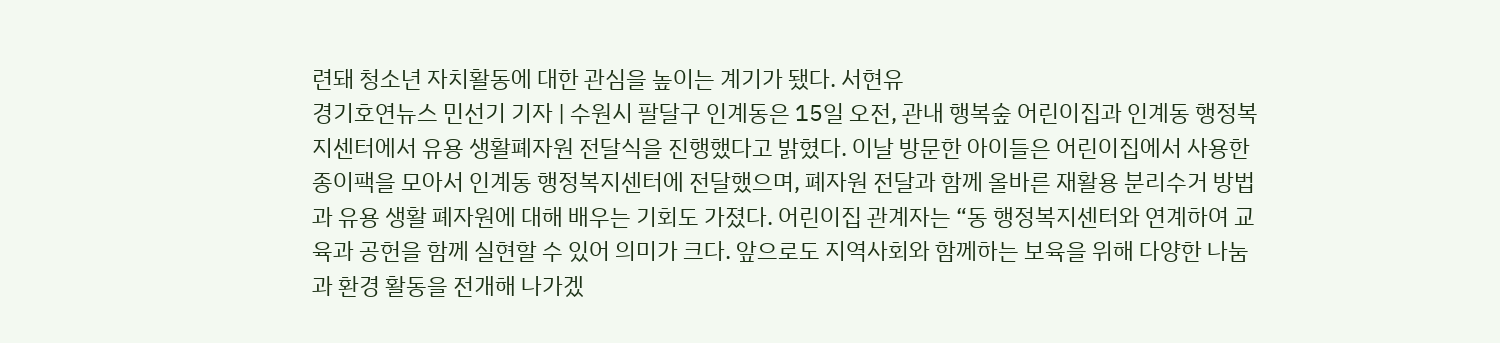련돼 청소년 자치활동에 대한 관심을 높이는 계기가 됐다. 서현유
경기호연뉴스 민선기 기자 | 수원시 팔달구 인계동은 15일 오전, 관내 행복숲 어린이집과 인계동 행정복지센터에서 유용 생활폐자원 전달식을 진행했다고 밝혔다. 이날 방문한 아이들은 어린이집에서 사용한 종이팩을 모아서 인계동 행정복지센터에 전달했으며, 폐자원 전달과 함께 올바른 재활용 분리수거 방법과 유용 생활 폐자원에 대해 배우는 기회도 가졌다. 어린이집 관계자는 “동 행정복지센터와 연계하여 교육과 공헌을 함께 실현할 수 있어 의미가 크다. 앞으로도 지역사회와 함께하는 보육을 위해 다양한 나눔과 환경 활동을 전개해 나가겠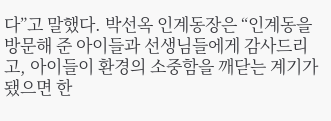다”고 말했다. 박선옥 인계동장은 “인계동을 방문해 준 아이들과 선생님들에게 감사드리고, 아이들이 환경의 소중함을 깨닫는 계기가 됐으면 한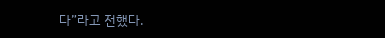다”라고 전했다.